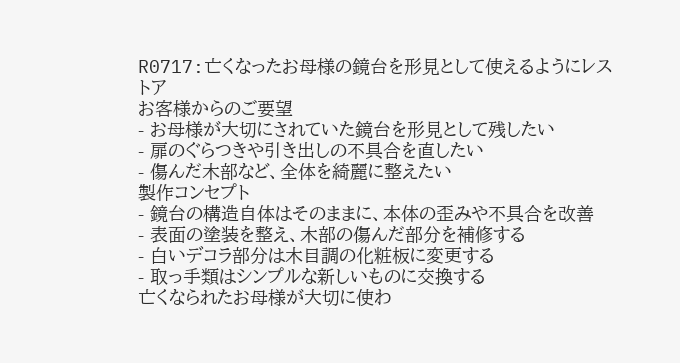R0717:亡くなったお母様の鏡台を形見として使えるようにレストア
お客様からのご要望
- お母様が大切にされていた鏡台を形見として残したい
- 扉のぐらつきや引き出しの不具合を直したい
- 傷んだ木部など、全体を綺麗に整えたい
製作コンセプト
- 鏡台の構造自体はそのままに、本体の歪みや不具合を改善
- 表面の塗装を整え、木部の傷んだ部分を補修する
- 白いデコラ部分は木目調の化粧板に変更する
- 取っ手類はシンプルな新しいものに交換する
亡くなられたお母様が大切に使わ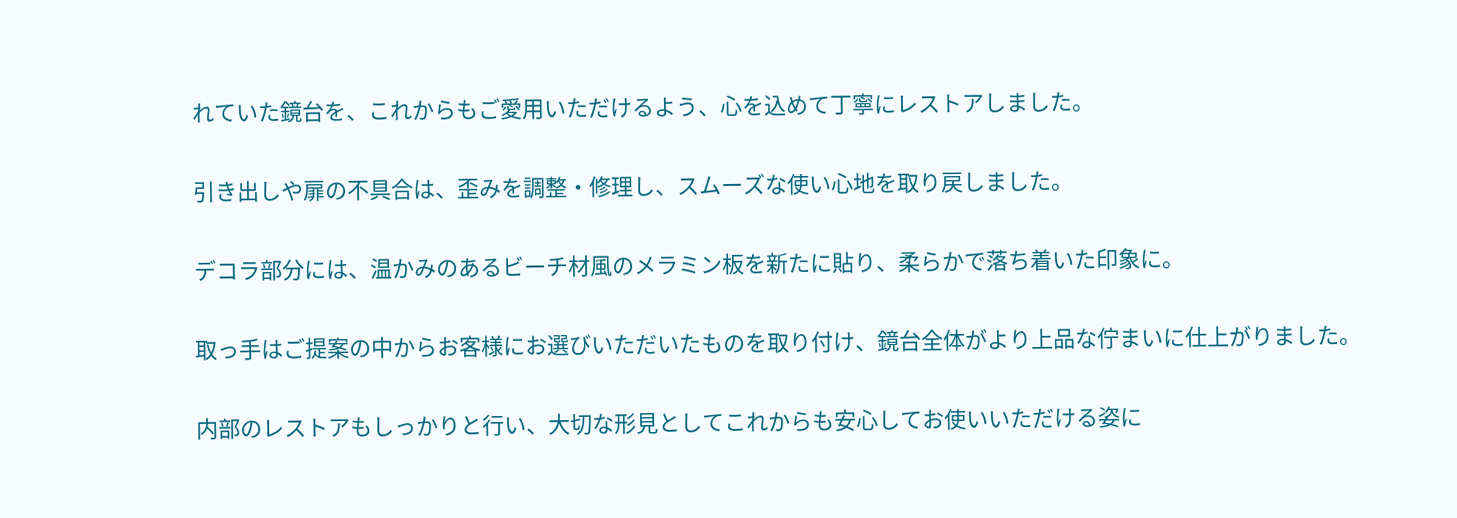れていた鏡台を、これからもご愛用いただけるよう、心を込めて丁寧にレストアしました。

引き出しや扉の不具合は、歪みを調整・修理し、スムーズな使い心地を取り戻しました。

デコラ部分には、温かみのあるビーチ材風のメラミン板を新たに貼り、柔らかで落ち着いた印象に。

取っ手はご提案の中からお客様にお選びいただいたものを取り付け、鏡台全体がより上品な佇まいに仕上がりました。

内部のレストアもしっかりと行い、大切な形見としてこれからも安心してお使いいただける姿に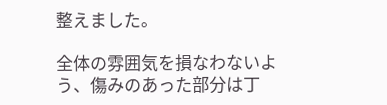整えました。

全体の雰囲気を損なわないよう、傷みのあった部分は丁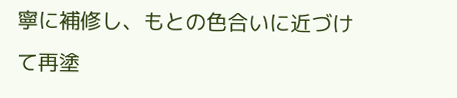寧に補修し、もとの色合いに近づけて再塗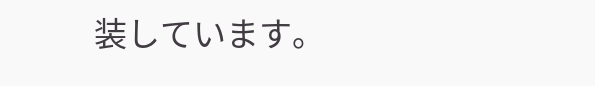装しています。